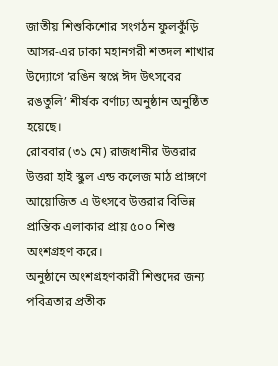জাতীয় শিশুকিশোর সংগঠন ফুলকুঁড়ি আসর-এর ঢাকা মহানগরী শতদল শাখার উদ্যোগে ‘রঙিন স্বপ্নে ঈদ উৎসবের রঙতুলি’ শীর্ষক বর্ণাঢ্য অনুষ্ঠান অনুষ্ঠিত হয়েছে।
রোববার (৩১ মে) রাজধানীর উত্তরার উত্তরা হাই স্কুল এন্ড কলেজ মাঠ প্রাঙ্গণে আয়োজিত এ উৎসবে উত্তরার বিভিন্ন প্রান্তিক এলাকার প্রায় ৫০০ শিশু অংশগ্রহণ করে।
অনুষ্ঠানে অংশগ্রহণকারী শিশুদের জন্য পবিত্রতার প্রতীক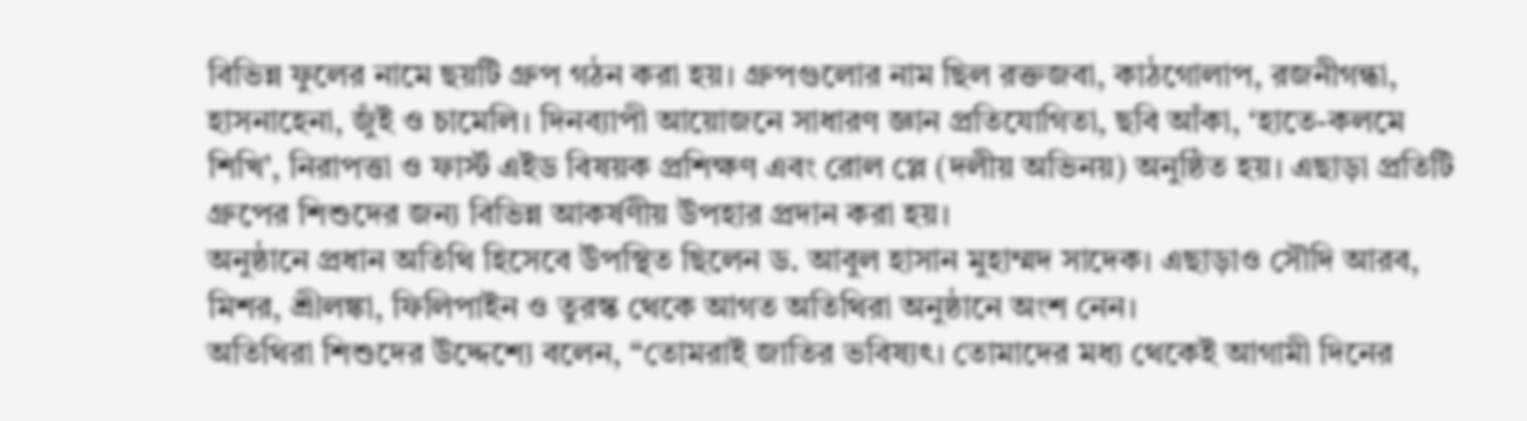বিভিন্ন ফুলের নামে ছয়টি গ্রুপ গঠন করা হয়। গ্রুপগুলোর নাম ছিল রক্তজবা, কাঠগোলাপ, রজনীগন্ধা, হাসনাহেনা, জুঁই ও চামেলি। দিনব্যাপী আয়োজনে সাধারণ জ্ঞান প্রতিযোগিতা, ছবি আঁকা, ‘হাতে-কলমে শিখি’, নিরাপত্তা ও ফার্স্ট এইড বিষয়ক প্রশিক্ষণ এবং রোল প্লে (দলীয় অভিনয়) অনুষ্ঠিত হয়। এছাড়া প্রতিটি গ্রুপের শিশুদের জন্য বিভিন্ন আকর্ষণীয় উপহার প্রদান করা হয়।
অনুষ্ঠানে প্রধান অতিথি হিসেবে উপস্থিত ছিলেন ড. আবুল হাসান মুহাম্মদ সাদেক। এছাড়াও সৌদি আরব, মিশর, শ্রীলঙ্কা, ফিলিপাইন ও তুরস্ক থেকে আগত অতিথিরা অনুষ্ঠানে অংশ নেন।
অতিথিরা শিশুদের উদ্দেশ্যে বলেন, “তোমরাই জাতির ভবিষ্যৎ। তোমাদের মধ্য থেকেই আগামী দিনের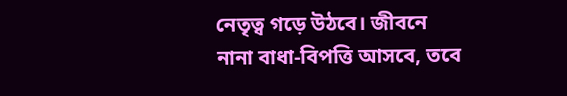নেতৃত্ব গড়ে উঠবে। জীবনে নানা বাধা-বিপত্তি আসবে, তবে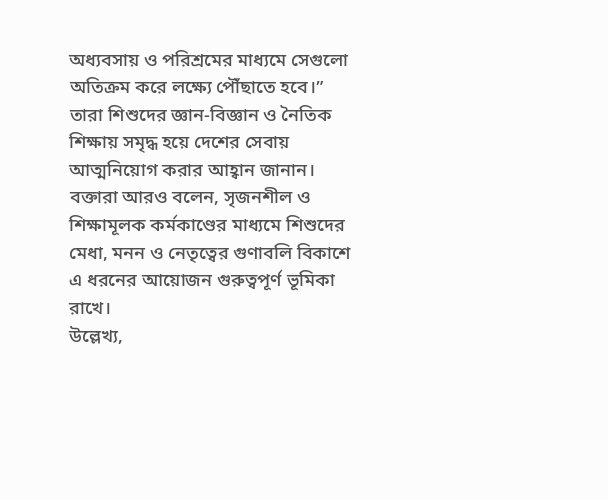অধ্যবসায় ও পরিশ্রমের মাধ্যমে সেগুলো অতিক্রম করে লক্ষ্যে পৌঁছাতে হবে।” তারা শিশুদের জ্ঞান-বিজ্ঞান ও নৈতিক শিক্ষায় সমৃদ্ধ হয়ে দেশের সেবায় আত্মনিয়োগ করার আহ্বান জানান।
বক্তারা আরও বলেন, সৃজনশীল ও শিক্ষামূলক কর্মকাণ্ডের মাধ্যমে শিশুদের মেধা, মনন ও নেতৃত্বের গুণাবলি বিকাশে এ ধরনের আয়োজন গুরুত্বপূর্ণ ভূমিকা রাখে।
উল্লেখ্য,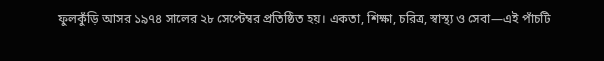ফুলকুঁড়ি আসর ১৯৭৪ সালের ২৮ সেপ্টেম্বর প্রতিষ্ঠিত হয়। একতা, শিক্ষা, চরিত্র, স্বাস্থ্য ও সেবা—এই পাঁচটি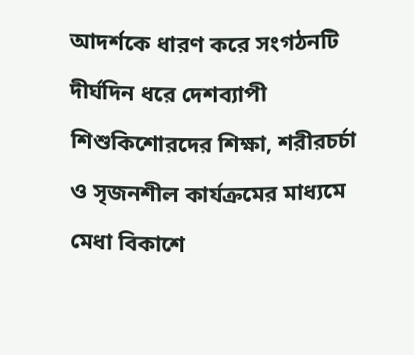আদর্শকে ধারণ করে সংগঠনটি দীর্ঘদিন ধরে দেশব্যাপী শিশুকিশোরদের শিক্ষা, শরীরচর্চা ও সৃজনশীল কার্যক্রমের মাধ্যমে মেধা বিকাশে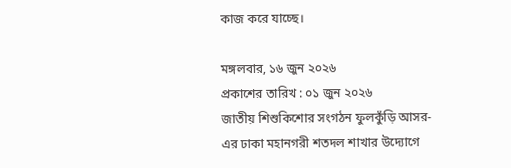কাজ করে যাচ্ছে।

মঙ্গলবার, ১৬ জুন ২০২৬
প্রকাশের তারিখ : ০১ জুন ২০২৬
জাতীয় শিশুকিশোর সংগঠন ফুলকুঁড়ি আসর-এর ঢাকা মহানগরী শতদল শাখার উদ্যোগে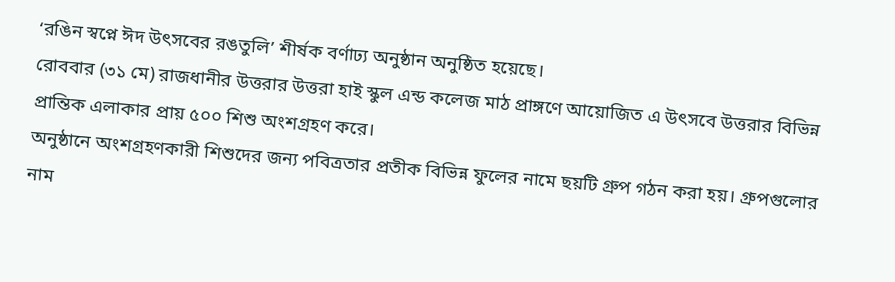‘রঙিন স্বপ্নে ঈদ উৎসবের রঙতুলি’ শীর্ষক বর্ণাঢ্য অনুষ্ঠান অনুষ্ঠিত হয়েছে।
রোববার (৩১ মে) রাজধানীর উত্তরার উত্তরা হাই স্কুল এন্ড কলেজ মাঠ প্রাঙ্গণে আয়োজিত এ উৎসবে উত্তরার বিভিন্ন প্রান্তিক এলাকার প্রায় ৫০০ শিশু অংশগ্রহণ করে।
অনুষ্ঠানে অংশগ্রহণকারী শিশুদের জন্য পবিত্রতার প্রতীক বিভিন্ন ফুলের নামে ছয়টি গ্রুপ গঠন করা হয়। গ্রুপগুলোর নাম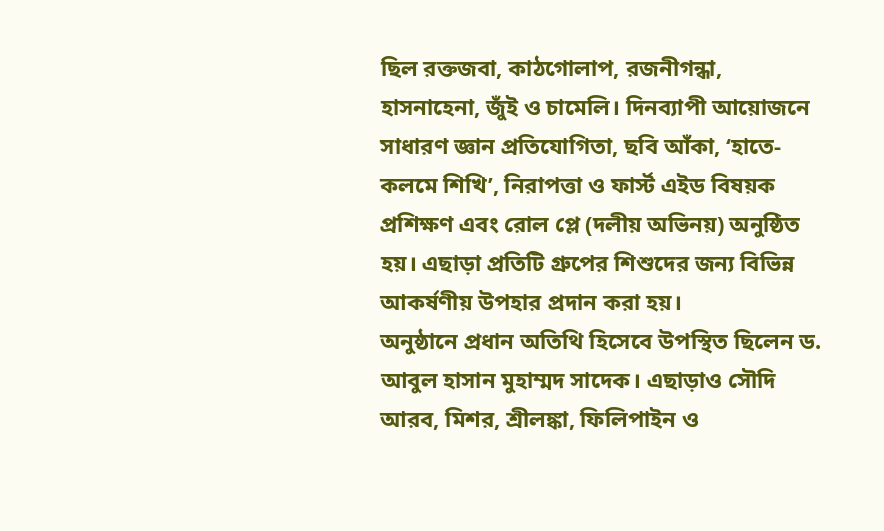ছিল রক্তজবা, কাঠগোলাপ, রজনীগন্ধা, হাসনাহেনা, জুঁই ও চামেলি। দিনব্যাপী আয়োজনে সাধারণ জ্ঞান প্রতিযোগিতা, ছবি আঁকা, ‘হাতে-কলমে শিখি’, নিরাপত্তা ও ফার্স্ট এইড বিষয়ক প্রশিক্ষণ এবং রোল প্লে (দলীয় অভিনয়) অনুষ্ঠিত হয়। এছাড়া প্রতিটি গ্রুপের শিশুদের জন্য বিভিন্ন আকর্ষণীয় উপহার প্রদান করা হয়।
অনুষ্ঠানে প্রধান অতিথি হিসেবে উপস্থিত ছিলেন ড. আবুল হাসান মুহাম্মদ সাদেক। এছাড়াও সৌদি আরব, মিশর, শ্রীলঙ্কা, ফিলিপাইন ও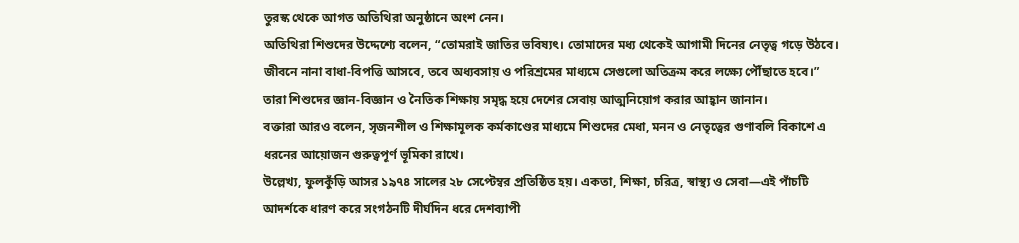তুরস্ক থেকে আগত অতিথিরা অনুষ্ঠানে অংশ নেন।
অতিথিরা শিশুদের উদ্দেশ্যে বলেন, “তোমরাই জাতির ভবিষ্যৎ। তোমাদের মধ্য থেকেই আগামী দিনের নেতৃত্ব গড়ে উঠবে। জীবনে নানা বাধা-বিপত্তি আসবে, তবে অধ্যবসায় ও পরিশ্রমের মাধ্যমে সেগুলো অতিক্রম করে লক্ষ্যে পৌঁছাতে হবে।” তারা শিশুদের জ্ঞান-বিজ্ঞান ও নৈতিক শিক্ষায় সমৃদ্ধ হয়ে দেশের সেবায় আত্মনিয়োগ করার আহ্বান জানান।
বক্তারা আরও বলেন, সৃজনশীল ও শিক্ষামূলক কর্মকাণ্ডের মাধ্যমে শিশুদের মেধা, মনন ও নেতৃত্বের গুণাবলি বিকাশে এ ধরনের আয়োজন গুরুত্বপূর্ণ ভূমিকা রাখে।
উল্লেখ্য, ফুলকুঁড়ি আসর ১৯৭৪ সালের ২৮ সেপ্টেম্বর প্রতিষ্ঠিত হয়। একতা, শিক্ষা, চরিত্র, স্বাস্থ্য ও সেবা—এই পাঁচটি আদর্শকে ধারণ করে সংগঠনটি দীর্ঘদিন ধরে দেশব্যাপী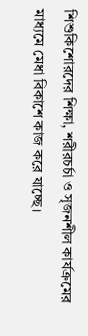শিশুকিশোরদের শিক্ষা, শরীরচর্চা ও সৃজনশীল কার্যক্রমের মাধ্যমে মেধা বিকাশে কাজ করে যাচ্ছে।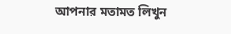আপনার মতামত লিখুন